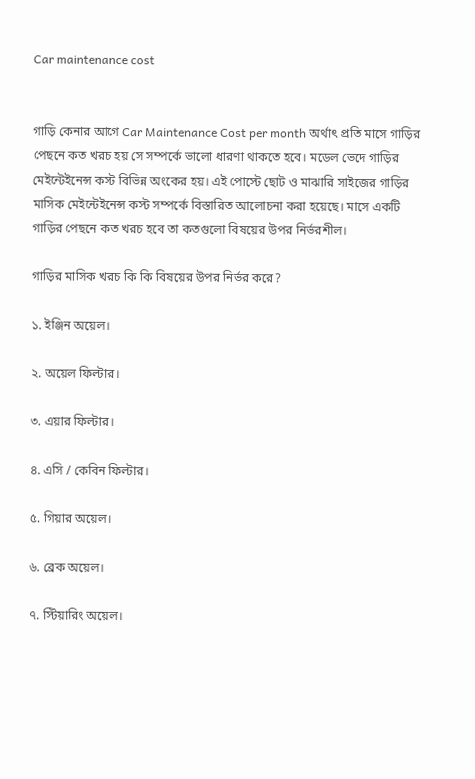Car maintenance cost


গাড়ি কেনার আগে Car Maintenance Cost per month অর্থাৎ প্রতি মাসে গাড়ির পেছনে কত খরচ হয় সে সম্পর্কে ভালো ধারণা থাকতে হবে। মডেল ভেদে গাড়ির মেইন্টেইনেন্স কস্ট বিভিন্ন অংকের হয়। এই পোস্টে ছোট ও মাঝারি সাইজের গাড়ির মাসিক মেইন্টেইনেন্স কস্ট সম্পর্কে বিস্তারিত আলোচনা করা হয়েছে। মাসে একটি গাড়ির পেছনে কত খরচ হবে তা কতগুলো বিষয়ের উপর নির্ভরশীল।

গাড়ির মাসিক খরচ কি কি বিষয়ের উপর নির্ভর করে?

১. ইঞ্জিন অয়েল।

২. অয়েল ফিল্টার।

৩. এয়ার ফিল্টার।

৪. এসি / কেবিন ফিল্টার।

৫. গিয়ার অয়েল।

৬. ব্রেক অয়েল।

৭. স্টিয়ারিং অয়েল।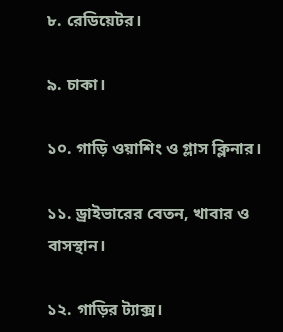৮. রেডিয়েটর।

৯. চাকা।

১০. গাড়ি ওয়াশিং ও গ্লাস ক্লিনার।

১১. ড্রাইভারের বেতন, খাবার ও বাসস্থান।

১২. গাড়ির ট্যাক্স।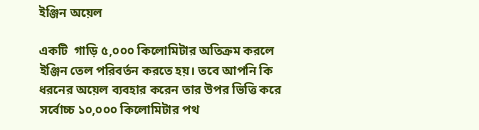ইঞ্জিন অয়েল

একটি  গাড়ি ৫,০০০ কিলোমিটার অতিক্রম করলে  ইঞ্জিন তেল পরিবর্তন করতে হয়। তবে আপনি কি ধরনের অয়েল ব্যবহার করেন তার উপর ভিত্তি করে সর্বোচ্চ ১০,০০০ কিলোমিটার পথ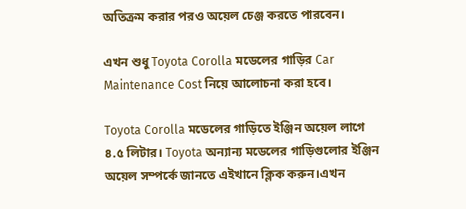অতিক্রম করার পরও অয়েল চেঞ্জ করতে পারবেন।

এখন শুধু Toyota Corolla মডেলের গাড়ির Car Maintenance Cost নিয়ে আলোচনা করা হবে।

Toyota Corolla মডেলের গাড়িতে ইঞ্জিন অয়েল লাগে ৪.৫ লিটার। Toyota অন্যান্য মডেলের গাড়িগুলোর ইঞ্জিন অয়েল সম্পর্কে জানতে এইখানে ক্লিক করুন।এখন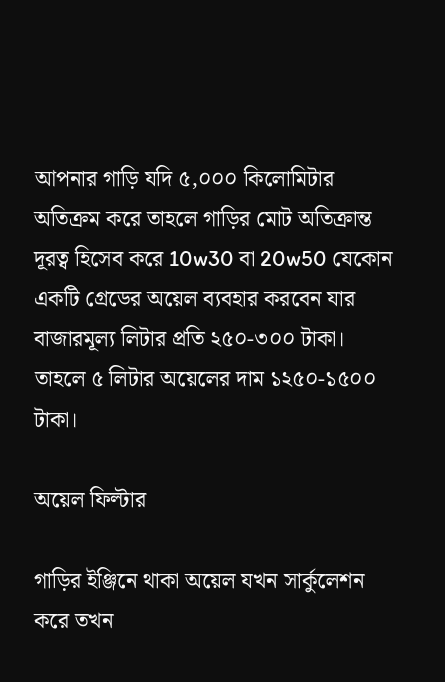আপনার গাড়ি যদি ৫,০০০ কিলোমিটার অতিক্রম করে তাহলে গাড়ির মোট অতিক্রান্ত দূরত্ব হিসেব করে 10w30 বা 20w50 যেকোন একটি গ্রেডের অয়েল ব্যবহার করবেন যার বাজারমূল্য লিটার প্রতি ২৫০-৩০০ টাকা। তাহলে ৫ লিটার অয়েলের দাম ১২৫০-১৫০০ টাকা।

অয়েল ফিল্টার

গাড়ির ইঞ্জিনে থাকা অয়েল যখন সার্কুলেশন করে তখন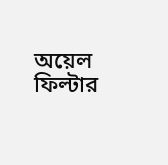অয়েল ফিল্টার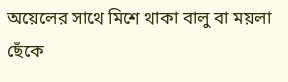অয়েলের সাথে মিশে থাকা বালু বা ময়লা ছেঁকে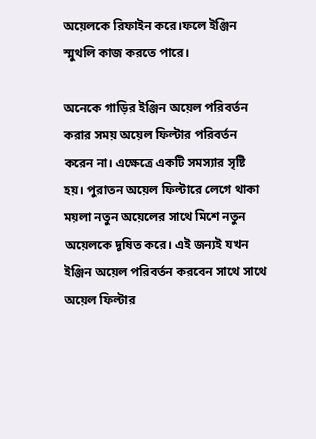অয়েলকে রিফাইন করে।ফলে ইঞ্জিন স্মুথলি কাজ করতে পারে।

অনেকে গাড়ির ইঞ্জিন অয়েল পরিবর্তন করার সময় অয়েল ফিল্টার পরিবর্তন করেন না। এক্ষেত্রে একটি সমস্যার সৃষ্টি হয়। পুরাতন অয়েল ফিল্টারে লেগে থাকা ময়লা নতুন অয়েলের সাথে মিশে নতুন অয়েলকে দূষিত করে। এই জন্যই যখন ইঞ্জিন অয়েল পরিবর্তন করবেন সাথে সাথে অয়েল ফিল্টার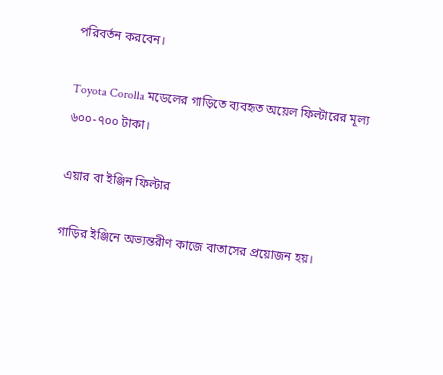পরিবর্তন করবেন।

Toyota Corolla মডেলের গাড়িতে ব্যবহৃত অয়েল ফিল্টারের মূল্য ৬০০-৭০০ টাকা।

এয়ার বা ইঞ্জিন ফিল্টার

গাড়ির ইঞ্জিনে অভ্যন্তরীণ কাজে বাতাসের প্রয়োজন হয়।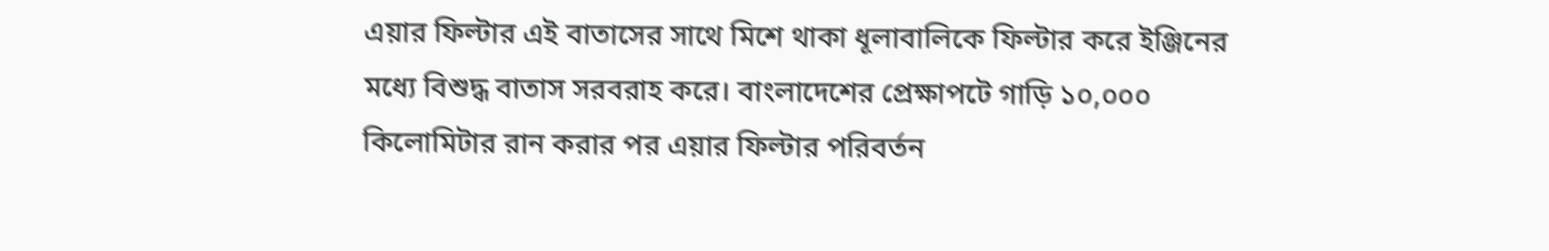এয়ার ফিল্টার এই বাতাসের সাথে মিশে থাকা ধূলাবালিকে ফিল্টার করে ইঞ্জিনের মধ্যে বিশুদ্ধ বাতাস সরবরাহ করে। বাংলাদেশের প্রেক্ষাপটে গাড়ি ১০,০০০ কিলোমিটার রান করার পর এয়ার ফিল্টার পরিবর্তন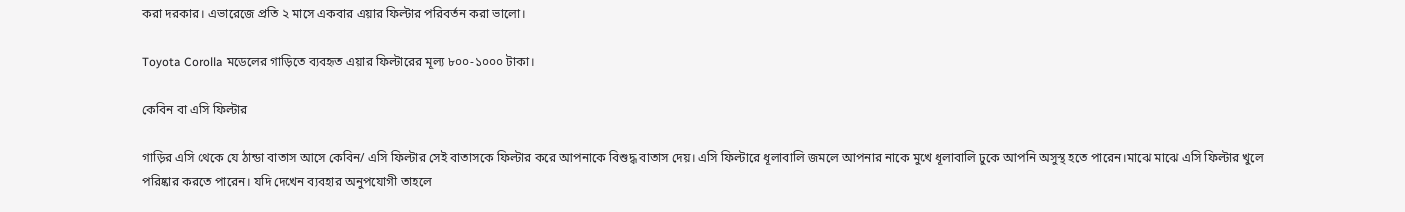করা দরকার। এভারেজে প্রতি ২ মাসে একবার এয়ার ফিল্টার পরিবর্তন করা ভালো।

Toyota Corolla মডেলের গাড়িতে ব্যবহৃত এয়ার ফিল্টারের মূল্য ৮০০-১০০০ টাকা।

কেবিন বা এসি ফিল্টার

গাড়ির এসি থেকে যে ঠান্ডা বাতাস আসে কেবিন/ এসি ফিল্টার সেই বাতাসকে ফিল্টার করে আপনাকে বিশুদ্ধ বাতাস দেয়। এসি ফিল্টারে ধূলাবালি জমলে আপনার নাকে মুখে ধূলাবালি ঢুকে আপনি অসুস্থ হতে পারেন।মাঝে মাঝে এসি ফিল্টার খুলে পরিষ্কার করতে পারেন। যদি দেখেন ব্যবহার অনুপযোগী তাহলে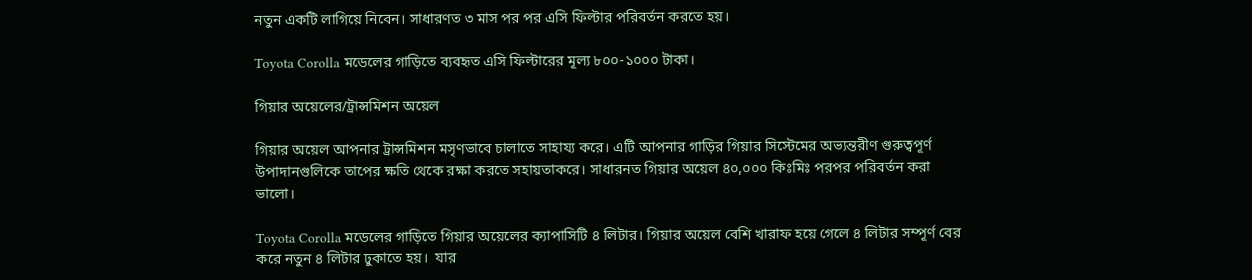নতুন একটি লাগিয়ে নিবেন। সাধারণত ৩ মাস পর পর এসি ফিল্টার পরিবর্তন করতে হয়।

Toyota Corolla মডেলের গাড়িতে ব্যবহৃত এসি ফিল্টারের মূল্য ৮০০-১০০০ টাকা।

গিয়ার অয়েলের/ট্রান্সমিশন অয়েল

গিয়ার অয়েল আপনার ট্রান্সমিশন মসৃণভাবে চালাতে সাহায্য করে। এটি আপনার গাড়ির গিয়ার সিস্টেমের অভ্যন্তরীণ গুরুত্বপূর্ণ উপাদানগুলিকে তাপের ক্ষতি থেকে রক্ষা করতে সহায়তাকরে। সাধারনত গিয়ার অয়েল ৪০,০০০ কিঃমিঃ পরপর পরিবর্তন করা ভালো।

Toyota Corolla মডেলের গাড়িতে গিয়ার অয়েলের ক্যাপাসিটি ৪ লিটার। গিয়ার অয়েল বেশি খারাফ হয়ে গেলে ৪ লিটার সম্পূর্ণ বের করে নতুন ৪ লিটার ঢুকাতে হয়।  যার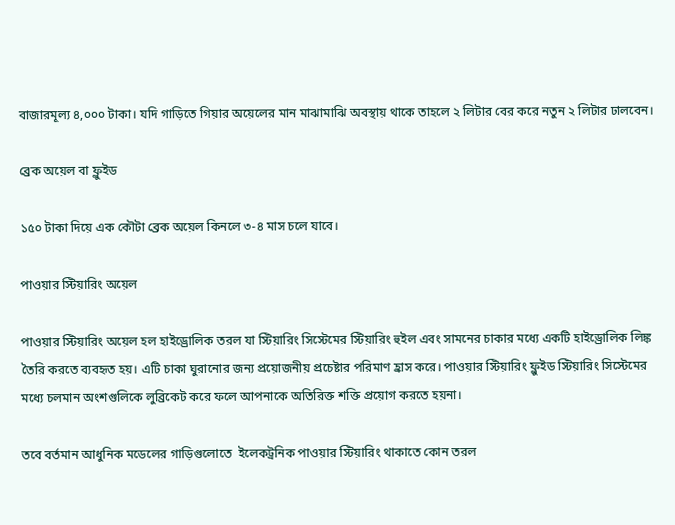বাজারমূল্য ৪,০০০ টাকা। যদি গাড়িতে গিয়ার অয়েলের মান মাঝামাঝি অবস্থায় থাকে তাহলে ২ লিটার বের করে নতুন ২ লিটার ঢালবেন।

ব্রেক অয়েল বা ফ্লুইড

১৫০ টাকা দিয়ে এক কৌটা ব্রেক অয়েল কিনলে ৩-৪ মাস চলে যাবে।

পাওয়ার স্টিয়ারিং অয়েল

পাওয়ার স্টিয়ারিং অয়েল হল হাইড্রোলিক তরল যা স্টিয়ারিং সিস্টেমের স্টিয়ারিং হুইল এবং সামনের চাকার মধ্যে একটি হাইড্রোলিক লিঙ্ক তৈরি করতে ব্যবহৃত হয়। এটি চাকা ঘুরানোর জন্য প্রয়োজনীয় প্রচেষ্টার পরিমাণ হ্রাস করে। পাওয়ার স্টিয়ারিং ফ্লুইড স্টিয়ারিং সিস্টেমের মধ্যে চলমান অংশগুলিকে লুব্রিকেট করে ফলে আপনাকে অতিরিক্ত শক্তি প্রয়োগ করতে হয়না।

তবে বর্তমান আধুনিক মডেলের গাড়িগুলোতে  ইলেকট্রনিক পাওয়ার স্টিয়ারিং থাকাতে কোন তরল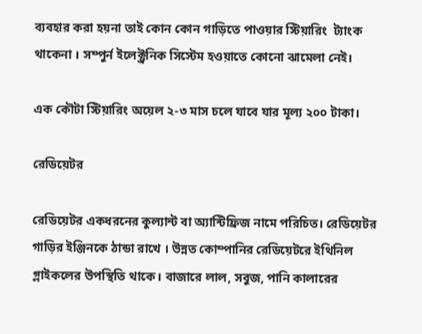ব্যবহার করা হয়না তাই কোন কোন গাড়িতে পাওয়ার স্টিয়ারিং  ট্যাংক থাকেনা । সম্পুর্ন ইলেক্ট্রনিক সিস্টেম হওয়াতে কোনো ঝামেলা নেই।

এক কৌটা স্টিয়ারিং অয়েল ২-৩ মাস চলে যাবে যার মূল্য ২০০ টাকা।

রেডিয়েটর

রেডিয়েটর একধরনের কুল্যান্ট বা অ্যান্টিফ্রিজ নামে পরিচিত। রেডিয়েটর গাড়ির ইঞ্জিনকে ঠান্ডা রাখে । উন্নত কোম্পানির রেডিয়েটরে ইথিনিল গ্লাইকলের উপস্থিতি থাকে। বাজারে লাল, সবুজ, পানি কালারের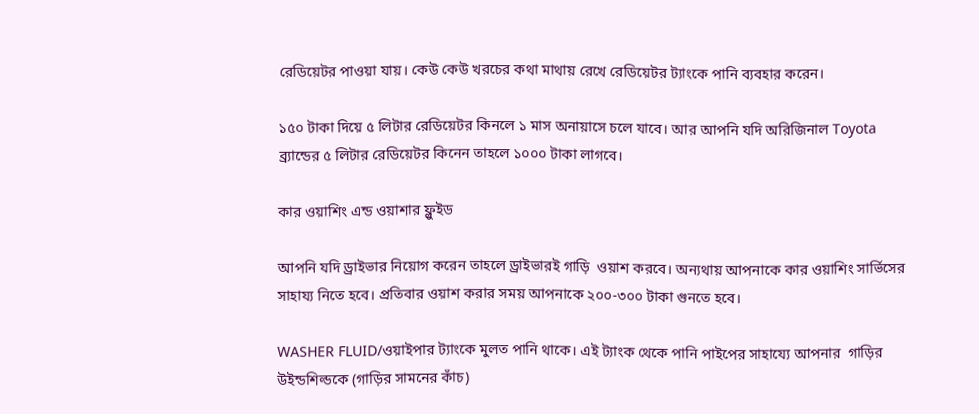রেডিয়েটর পাওয়া যায়। কেউ কেউ খরচের কথা মাথায় রেখে রেডিয়েটর ট্যাংকে পানি ব্যবহার করেন।

১৫০ টাকা দিয়ে ৫ লিটার রেডিয়েটর কিনলে ১ মাস অনায়াসে চলে যাবে। আর আপনি যদি অরিজিনাল Toyota ব্র‍্যান্ডের ৫ লিটার রেডিয়েটর কিনেন তাহলে ১০০০ টাকা লাগবে।

কার ওয়াশিং এন্ড ওয়াশার ফ্লুইড

আপনি যদি ড্রাইভার নিয়োগ করেন তাহলে ড্রাইভারই গাড়ি  ওয়াশ করবে। অন্যথায় আপনাকে কার ওয়াশিং সার্ভিসের সাহায্য নিতে হবে। প্রতিবার ওয়াশ করার সময় আপনাকে ২০০-৩০০ টাকা গুনতে হবে।

WASHER FLUID/ওয়াইপার ট্যাংকে মুলত পানি থাকে। এই ট্যাংক থেকে পানি পাইপের সাহায্যে আপনার  গাড়ির উইন্ডশিল্ডকে (গাড়ির সামনের কাঁচ)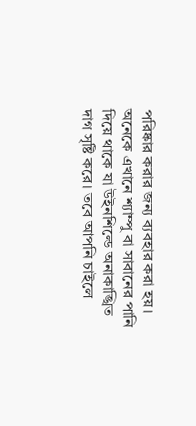পরিষ্কার করার জন্য ব্যবহার করা হয়। অনেকে এখানে শ্যাম্পু বা সাবানের পানি দিয়ে থাকে যা উইনশিল্ডে অনাকাঙ্খিত দাগ সৃষ্টি করে। তবে আপনি চাইলে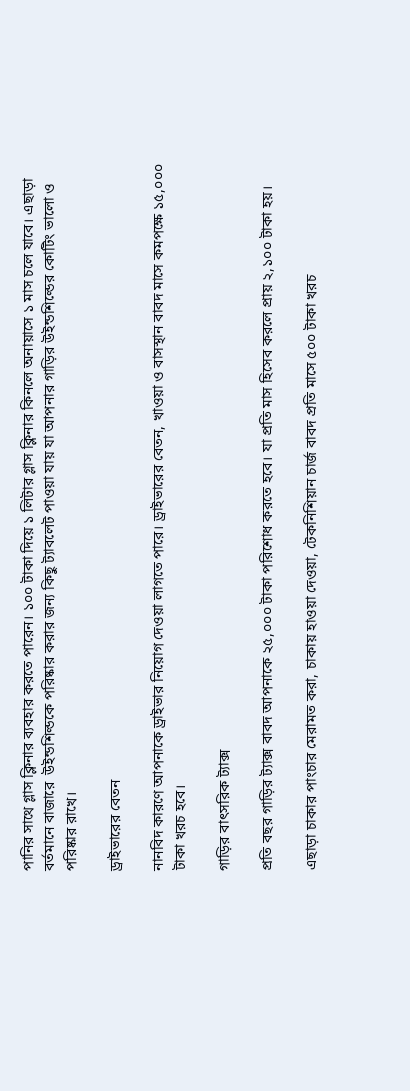পানির সাথে গ্লাস ক্লিনার ব্যবহার করতে পারেন। ১০০ টাকা দিয়ে ১ লিটার গ্লাস ক্লিনার কিনলে অনায়াসে ১ মাস চলে যাবে। এছাড়া বর্তমানে বাজারে  উইন্ডশিল্ডকে পরিষ্কার করার জন্য কিছু ট্যাবলেট পাওয়া যায় যা আপনার গাড়ির উইন্ডশিল্ডের কোটিং ভালো ও পরিষ্কার রাখে।

ড্রাইভারের বেতন

নানবিদ কারণে আপনাকে ড্রাইভার নিয়োগ দেওয়া লাগতে পারে। ড্রাইভারের বেতন, খাওয়া ও বাসস্থান বাবদ মাসে কমপক্ষে ১৫,০০০ টাকা খরচ হবে।

গাড়ির বাৎসরিক ট্যাক্স

প্রতি বছর গাড়ির ট্যাক্স বাবদ আপনাকে ২৫,০০০ টাকা পরিশোধ করতে হবে। যা প্রতি মাস হিসেব করলে প্রায় ২,১০০ টাকা হয়।

এছাড়া চাকার পাংচার মেরামত করা, চাকায় হাওয়া দেওয়া, টেকনিশিয়ান চার্জ বাবদ প্রতি মাসে ৫০০ টাকা খরচ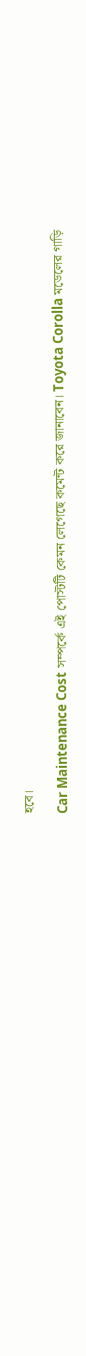হবে।

Car Maintenance Cost সম্পর্কে এই পোস্টটি কেমন লেগেছে কমেন্ট করে জানাবেন। Toyota Corolla মডেলের গাড়ি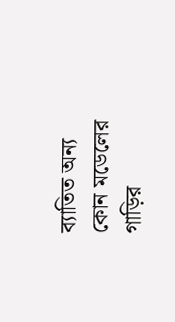ব্যাতিত অন্য কোন মডেলের গাড়ির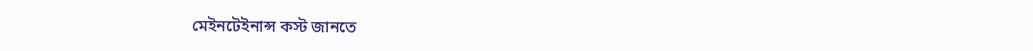মেইনটেইনান্স কস্ট জানতে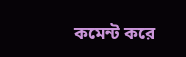কমেন্ট করে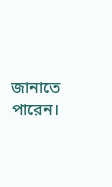জানাতে পারেন।